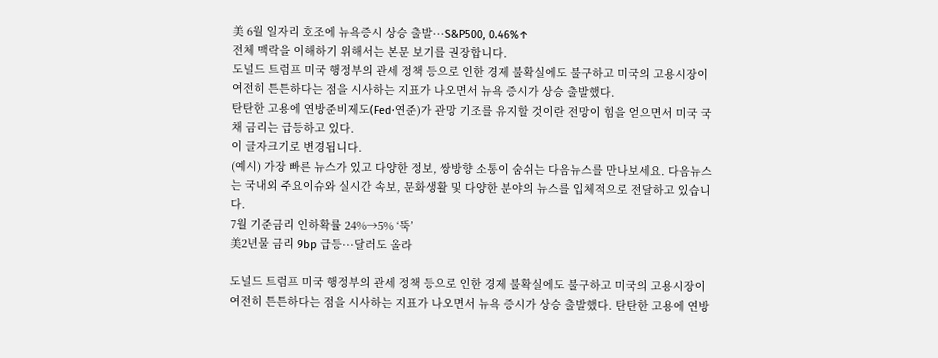美 6월 일자리 호조에 뉴욕증시 상승 출발···S&P500, 0.46%↑
전체 맥락을 이해하기 위해서는 본문 보기를 권장합니다.
도널드 트럼프 미국 행정부의 관세 정책 등으로 인한 경제 불확실에도 불구하고 미국의 고용시장이 여전히 튼튼하다는 점을 시사하는 지표가 나오면서 뉴욕 증시가 상승 출발했다.
탄탄한 고용에 연방준비제도(Fed·연준)가 관망 기조를 유지할 것이란 전망이 힘을 얻으면서 미국 국채 금리는 급등하고 있다.
이 글자크기로 변경됩니다.
(예시) 가장 빠른 뉴스가 있고 다양한 정보, 쌍방향 소통이 숨쉬는 다음뉴스를 만나보세요. 다음뉴스는 국내외 주요이슈와 실시간 속보, 문화생활 및 다양한 분야의 뉴스를 입체적으로 전달하고 있습니다.
7월 기준금리 인하확률 24%→5% ‘뚝’
美2년물 금리 9bp 급등···달러도 올라

도널드 트럼프 미국 행정부의 관세 정책 등으로 인한 경제 불확실에도 불구하고 미국의 고용시장이 여전히 튼튼하다는 점을 시사하는 지표가 나오면서 뉴욕 증시가 상승 출발했다. 탄탄한 고용에 연방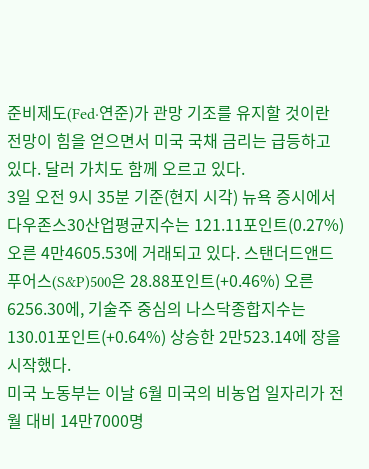준비제도(Fed·연준)가 관망 기조를 유지할 것이란 전망이 힘을 얻으면서 미국 국채 금리는 급등하고 있다. 달러 가치도 함께 오르고 있다.
3일 오전 9시 35분 기준(현지 시각) 뉴욕 증시에서 다우존스30산업평균지수는 121.11포인트(0.27%) 오른 4만4605.53에 거래되고 있다. 스탠더드앤드푸어스(S&P)500은 28.88포인트(+0.46%) 오른 6256.30에, 기술주 중심의 나스닥종합지수는 130.01포인트(+0.64%) 상승한 2만523.14에 장을 시작했다.
미국 노동부는 이날 6월 미국의 비농업 일자리가 전월 대비 14만7000명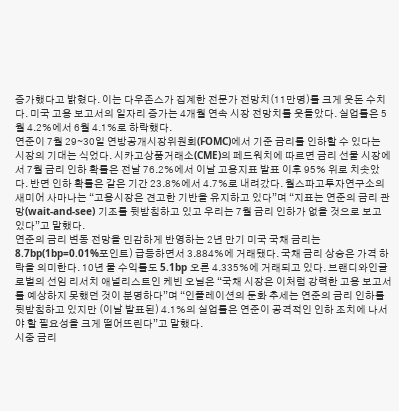증가했다고 밝혔다. 이는 다우존스가 집계한 전문가 전망치(11만명)를 크게 웃돈 수치다. 미국 고용 보고서의 일자리 증가는 4개월 연속 시장 전망치를 웃돌았다. 실업률은 5월 4.2%에서 6월 4.1%로 하락했다.
연준이 7월 29∼30일 연방공개시장위원회(FOMC)에서 기준 금리를 인하할 수 있다는 시장의 기대는 식었다. 시카고상품거래소(CME)의 페드워치에 따르면 금리 선물 시장에서 7월 금리 인하 확률은 전날 76.2%에서 이날 고용지표 발표 이후 95% 위로 치솟았다. 반면 인하 확률은 같은 기간 23.8%에서 4.7%로 내려갔다. 월스파고투자연구소의 새미어 사마나는 “고용시장은 견고한 기반을 유지하고 있다”며 “지표는 연준의 금리 관망(wait-and-see) 기조를 뒷받침하고 있고 우리는 7월 금리 인하가 없을 것으로 보고 있다”고 말했다.
연준의 금리 변동 전망을 민감하게 반영하는 2년 만기 미국 국채 금리는 8.7bp(1bp=0.01%포인트) 급등하면서 3.884%에 거래됐다. 국채 금리 상승은 가격 하락을 의미한다. 10년 물 수익률도 5.1bp 오른 4.335%에 거래되고 있다. 브랜디와인글로벌의 선임 리서치 애널리스트인 케빈 오닐은 “국채 시장은 이처럼 강력한 고용 보고서를 예상하지 못했던 것이 분명하다”며 “인플레이션의 둔화 추세는 연준의 금리 인하를 뒷받침하고 있지만 (이날 발표된) 4.1%의 실업률은 연준이 공격적인 인하 조치에 나서야 할 필요성을 크게 떨어뜨린다”고 말했다.
시중 금리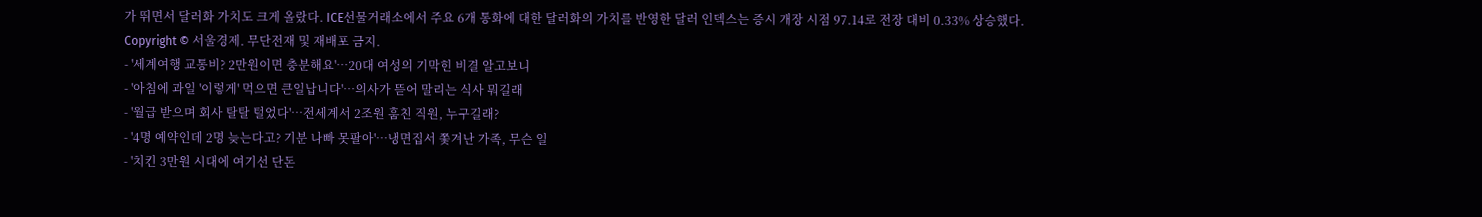가 뛰면서 달러화 가치도 크게 올랐다. ICE선물거래소에서 주요 6개 통화에 대한 달러화의 가치를 반영한 달러 인덱스는 증시 개장 시점 97.14로 전장 대비 0.33% 상승했다.
Copyright © 서울경제. 무단전재 및 재배포 금지.
- '세계여행 교통비? 2만원이면 충분해요'…20대 여성의 기막힌 비결 알고보니
- '아침에 과일 '이렇게' 먹으면 큰일납니다'…의사가 뜯어 말리는 식사 뭐길래
- '월급 받으며 회사 탈탈 털었다'…전세계서 2조원 훔친 직원, 누구길래?
- '4명 예약인데 2명 늦는다고? 기분 나빠 못팔아'…냉면집서 쫓겨난 가족, 무슨 일
- '치킨 3만원 시대에 여기선 단돈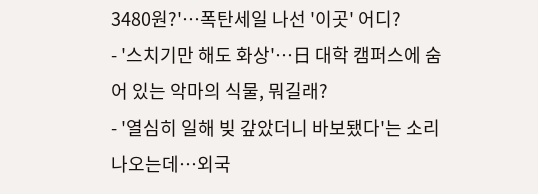3480원?'…폭탄세일 나선 '이곳' 어디?
- '스치기만 해도 화상'…日 대학 캠퍼스에 숨어 있는 악마의 식물, 뭐길래?
- '열심히 일해 빚 갚았더니 바보됐다'는 소리 나오는데…외국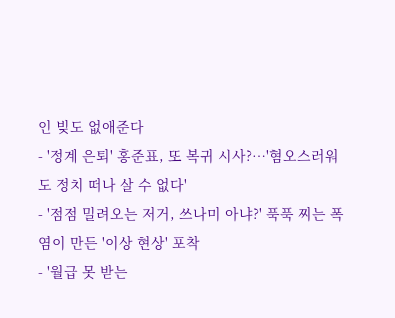인 빚도 없애준다
- '정계 은퇴' 홍준표, 또 복귀 시사?…'혐오스러워도 정치 떠나 살 수 없다'
- '점점 밀려오는 저거, 쓰나미 아냐?' 푹푹 찌는 폭염이 만든 '이상 현상' 포착
- '월급 못 받는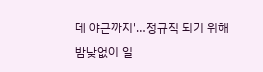데 야근까지'…정규직 되기 위해 밤낮없이 일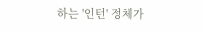하는 '인턴' 정체가